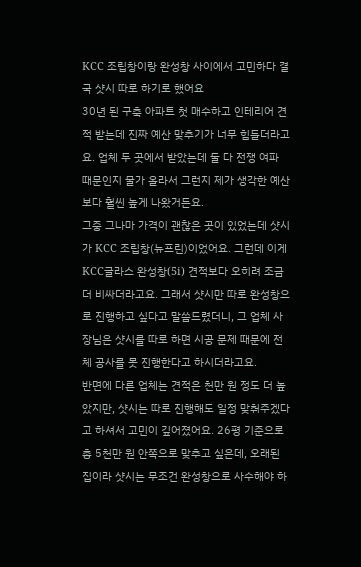KCC 조립창이랑 완성창 사이에서 고민하다 결국 샷시 따로 하기로 했어요
30년 된 구축 아파트 첫 매수하고 인테리어 견적 받는데 진짜 예산 맞추기가 너무 힘들더라고요. 업체 두 곳에서 받았는데 둘 다 전쟁 여파 때문인지 물가 올라서 그런지 제가 생각한 예산보다 훨씬 높게 나왔거든요.
그중 그나마 가격이 괜찮은 곳이 있었는데 샷시가 KCC 조립창(뉴프린)이었어요. 그런데 이게 KCC글라스 완성창(5i) 견적보다 오히려 조금 더 비싸더라고요. 그래서 샷시만 따로 완성창으로 진행하고 싶다고 말씀드렸더니, 그 업체 사장님은 샷시를 따로 하면 시공 문제 때문에 전체 공사를 못 진행한다고 하시더라고요.
반면에 다른 업체는 견적은 천만 원 정도 더 높았지만, 샷시는 따로 진행해도 일정 맞춰주겠다고 하셔서 고민이 깊어졌어요. 26평 기준으로 총 5천만 원 안쪽으로 맞추고 싶은데, 오래된 집이라 샷시는 무조건 완성창으로 사수해야 하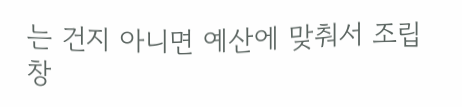는 건지 아니면 예산에 맞춰서 조립창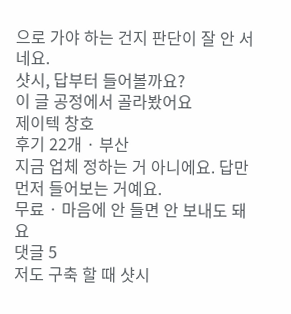으로 가야 하는 건지 판단이 잘 안 서네요.
샷시, 답부터 들어볼까요?
이 글 공정에서 골라봤어요
제이텍 창호
후기 22개 · 부산
지금 업체 정하는 거 아니에요. 답만 먼저 들어보는 거예요.
무료 · 마음에 안 들면 안 보내도 돼요
댓글 5
저도 구축 할 때 샷시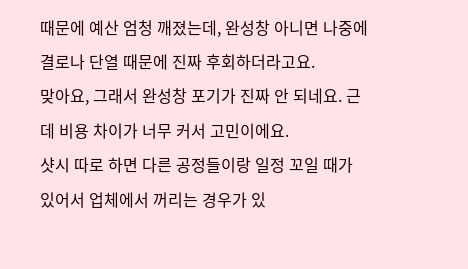때문에 예산 엄청 깨졌는데, 완성창 아니면 나중에 결로나 단열 때문에 진짜 후회하더라고요.
맞아요, 그래서 완성창 포기가 진짜 안 되네요. 근데 비용 차이가 너무 커서 고민이에요.
샷시 따로 하면 다른 공정들이랑 일정 꼬일 때가 있어서 업체에서 꺼리는 경우가 있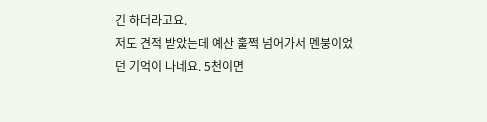긴 하더라고요.
저도 견적 받았는데 예산 훌쩍 넘어가서 멘붕이었던 기억이 나네요. 5천이면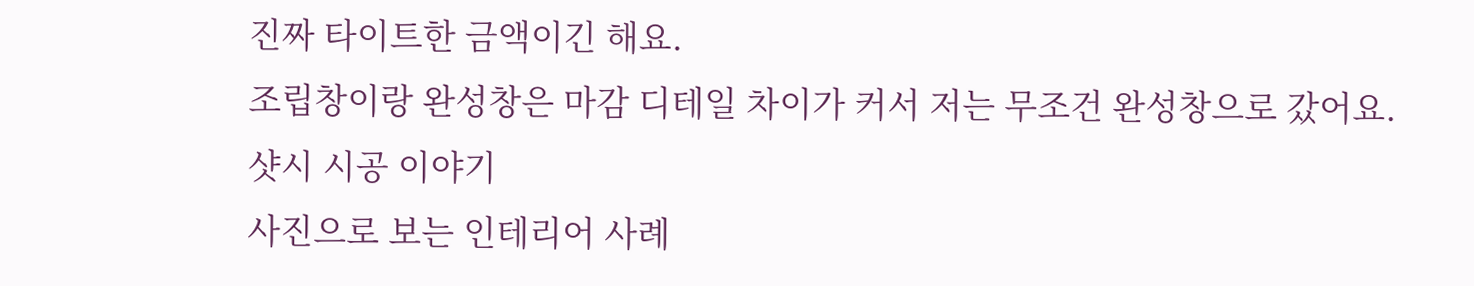진짜 타이트한 금액이긴 해요.
조립창이랑 완성창은 마감 디테일 차이가 커서 저는 무조건 완성창으로 갔어요.
샷시 시공 이야기
사진으로 보는 인테리어 사례